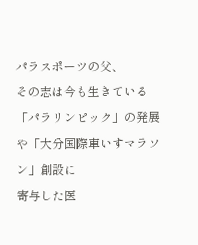パラスポーツの父、
その志は今も生きている
「パラリンピック」の発展や「大分国際車いすマラソン」創設に
寄与した医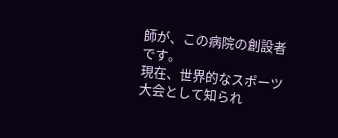師が、この病院の創設者です。
現在、世界的なスポーツ大会として知られ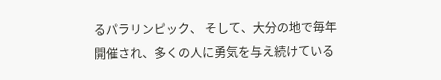るパラリンピック、 そして、大分の地で毎年開催され、多くの人に勇気を与え続けている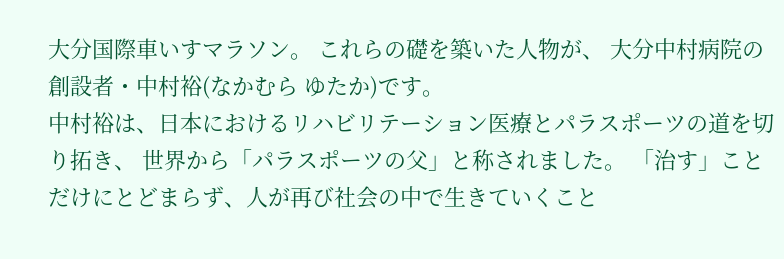大分国際車いすマラソン。 これらの礎を築いた人物が、 大分中村病院の創設者・中村裕(なかむら ゆたか)です。
中村裕は、日本におけるリハビリテーション医療とパラスポーツの道を切り拓き、 世界から「パラスポーツの父」と称されました。 「治す」ことだけにとどまらず、人が再び社会の中で生きていくこと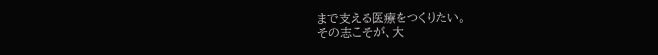まで支える医療をつくりたい。
その志こそが、大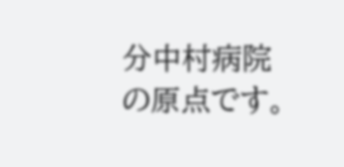分中村病院の原点です。